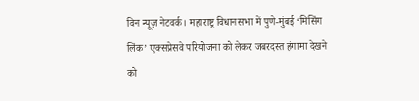विन न्यूज़ नेटवर्क। महाराष्ट्र विधानसभा में पुणे-मुंबई ‘मिसिंग लिंक’ एक्सप्रेसवे परियोजना को लेकर जबरदस्त हंगामा देखने को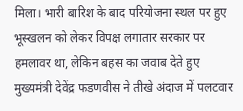मिला। भारी बारिश के बाद परियोजना स्थल पर हुए भूस्खलन को लेकर विपक्ष लगातार सरकार पर हमलावर था, लेकिन बहस का जवाब देते हुए मुख्यमंत्री देवेंद्र फडणवीस ने तीखे अंदाज में पलटवार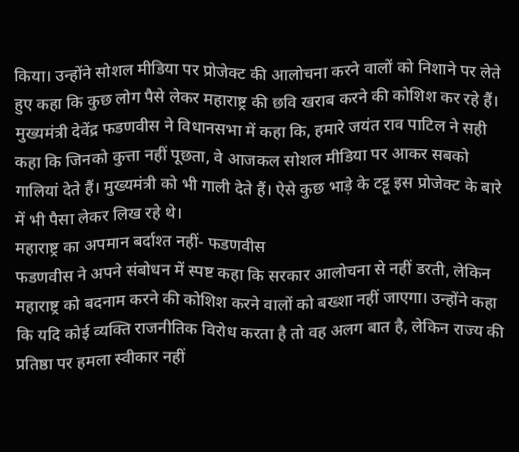किया। उन्होंने सोशल मीडिया पर प्रोजेक्ट की आलोचना करने वालों को निशाने पर लेते हुए कहा कि कुछ लोग पैसे लेकर महाराष्ट्र की छवि खराब करने की कोशिश कर रहे हैं।
मुख्यमंत्री देवेंद्र फडणवीस ने विधानसभा में कहा कि, हमारे जयंत राव पाटिल ने सही कहा कि जिनको कुत्ता नहीं पूछता, वे आजकल सोशल मीडिया पर आकर सबको गालियां देते हैं। मुख्यमंत्री को भी गाली देते हैं। ऐसे कुछ भाड़े के टट्टू इस प्रोजेक्ट के बारे में भी पैसा लेकर लिख रहे थे।
महाराष्ट्र का अपमान बर्दाश्त नहीं- फडणवीस
फडणवीस ने अपने संबोधन में स्पष्ट कहा कि सरकार आलोचना से नहीं डरती, लेकिन महाराष्ट्र को बदनाम करने की कोशिश करने वालों को बख्शा नहीं जाएगा। उन्होंने कहा कि यदि कोई व्यक्ति राजनीतिक विरोध करता है तो वह अलग बात है, लेकिन राज्य की प्रतिष्ठा पर हमला स्वीकार नहीं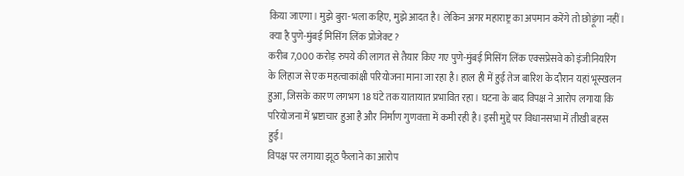किया जाएगा। मुझे बुरा-भला कहिए, मुझे आदत है। लेकिन अगर महाराष्ट्र का अपमान करेंगे तो छोड़ूंगा नहीं।
क्या है पुणे-मुंबई मिसिंग लिंक प्रोजेक्ट?
करीब 7,000 करोड़ रुपये की लागत से तैयार किए गए पुणे-मुंबई मिसिंग लिंक एक्सप्रेसवे को इंजीनियरिंग के लिहाज से एक महत्वाकांक्षी परियोजना माना जा रहा है। हाल ही में हुई तेज बारिश के दौरान यहां भूस्खलन हुआ, जिसके कारण लगभग 18 घंटे तक यातायात प्रभावित रहा। घटना के बाद विपक्ष ने आरोप लगाया कि परियोजना में भ्रष्टाचार हुआ है और निर्माण गुणवत्ता में कमी रही है। इसी मुद्दे पर विधानसभा में तीखी बहस हुई।
विपक्ष पर लगाया झूठ फैलाने का आरोप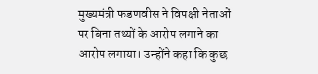मुख्यमंत्री फडणवीस ने विपक्षी नेताओं पर बिना तथ्यों के आरोप लगाने का आरोप लगाया। उन्होंने कहा कि कुछ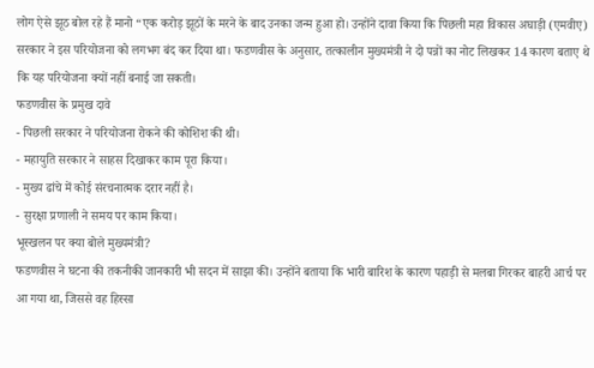लोग ऐसे झूठ बोल रहे हैं मानो “एक करोड़ झूठों के मरने के बाद उनका जन्म हुआ हो। उन्होंने दावा किया कि पिछली महा विकास अघाड़ी (एमवीए) सरकार ने इस परियोजना को लगभग बंद कर दिया था। फडणवीस के अनुसार, तत्कालीन मुख्यमंत्री ने दो पन्नों का नोट लिखकर 14 कारण बताए थे कि यह परियोजना क्यों नहीं बनाई जा सकती।
फडणवीस के प्रमुख दावे
- पिछली सरकार ने परियोजना रोकने की कोशिश की थी।
- महायुति सरकार ने साहस दिखाकर काम पूरा किया।
- मुख्य ढांचे में कोई संरचनात्मक दरार नहीं है।
- सुरक्षा प्रणाली ने समय पर काम किया।
भूस्खलन पर क्या बोले मुख्यमंत्री?
फडणवीस ने घटना की तकनीकी जानकारी भी सदन में साझा की। उन्होंने बताया कि भारी बारिश के कारण पहाड़ी से मलबा गिरकर बाहरी आर्च पर आ गया था, जिससे वह हिस्सा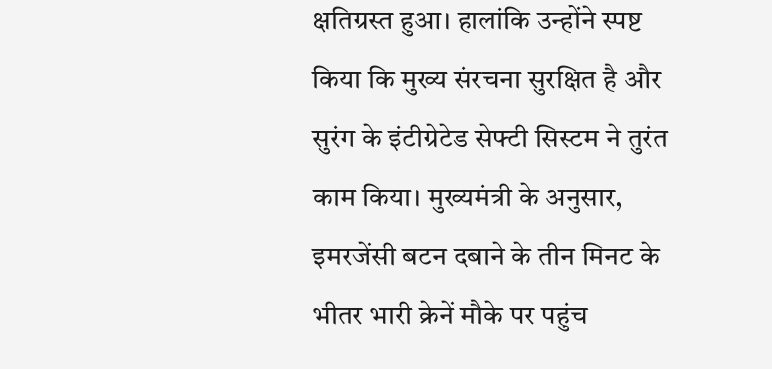क्षतिग्रस्त हुआ। हालांकि उन्होंने स्पष्ट किया कि मुख्य संरचना सुरक्षित है और सुरंग के इंटीग्रेटेड सेफ्टी सिस्टम ने तुरंत काम किया। मुख्यमंत्री के अनुसार, इमरजेंसी बटन दबाने के तीन मिनट के भीतर भारी क्रेनें मौके पर पहुंच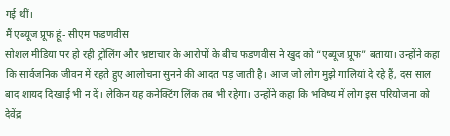गई थीं।
मैं एब्यूज प्रूफ हूं- सीएम फडणवीस
सोशल मीडिया पर हो रही ट्रोलिंग और भ्रष्टाचार के आरोपों के बीच फडणवीस ने खुद को “एब्यूज प्रूफ” बताया। उन्होंने कहा कि सार्वजनिक जीवन में रहते हुए आलोचना सुनने की आदत पड़ जाती है। आज जो लोग मुझे गालियां दे रहे हैं, दस साल बाद शायद दिखाई भी न दें। लेकिन यह कनेक्टिंग लिंक तब भी रहेगा। उन्होंने कहा कि भविष्य में लोग इस परियोजना को देवेंद्र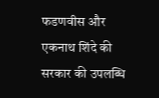फडणवीस और एकनाथ शिंदे की सरकार की उपलब्धि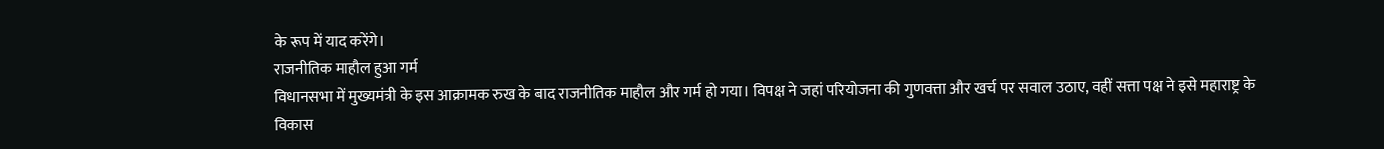के रूप में याद करेंगे।
राजनीतिक माहौल हुआ गर्म
विधानसभा में मुख्यमंत्री के इस आक्रामक रुख के बाद राजनीतिक माहौल और गर्म हो गया। विपक्ष ने जहां परियोजना की गुणवत्ता और खर्च पर सवाल उठाए, वहीं सत्ता पक्ष ने इसे महाराष्ट्र के विकास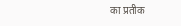का प्रतीक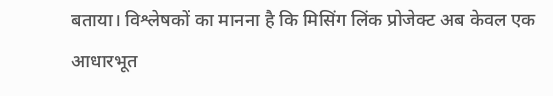बताया। विश्लेषकों का मानना है कि मिसिंग लिंक प्रोजेक्ट अब केवल एक आधारभूत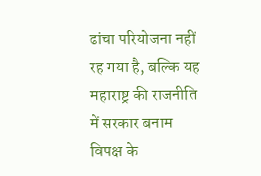ढांचा परियोजना नहीं रह गया है, बल्कि यह महाराष्ट्र की राजनीति में सरकार बनाम विपक्ष के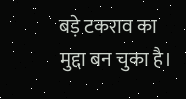बड़े टकराव का मुद्दा बन चुका है।